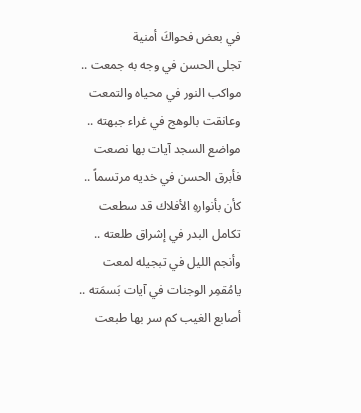في بعض فحواكَ أمنية
تجلى الحسن في وجه به جمعت ..
مواكب النور في محياه والتمعت
وعانقت بالوهج في غراء جبهته ..
مواضع السجد آيات بها نصعت
فأبرق الحسن في خديه مرتسماً ..
كأن بأنوارهِ الأفلاك قد سطعت
تكامل البدر في إشراق طلعته ..
وأنجم الليل في تبجيله لمعت
يامُقمِر الوجنات في آيات بَسمَته ..
أصابع الغيب كم سر بها طبعت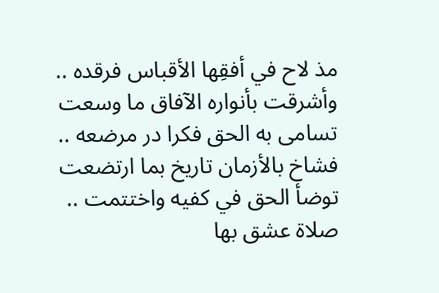مذ لاح في أفقِها الأقباس فرقده ..
وأشرقت بأنواره الآفاق ما وسعت
تسامى به الحق فكرا در مرضعه ..
فشاخ بالأزمان تاريخ بما ارتضعت
توضأ الحق في كفيه واختتمت ..
صلاة عشق بها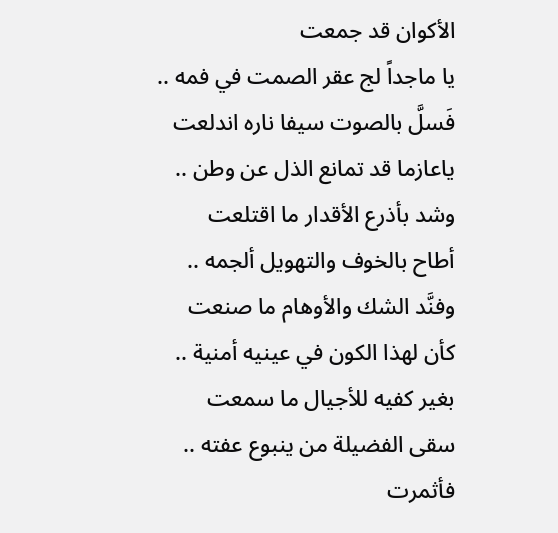الأكوان قد جمعت
يا ماجداً لج عقر الصمت في فمه ..
فَسلَّ بالصوت سيفا ناره اندلعت
ياعازما قد تمانع الذل عن وطن ..
وشد بأذرع الأقدار ما اقتلعت
أطاح بالخوف والتهويل ألجمه ..
وفنَّد الشك والأوهام ما صنعت
كأن لهذا الكون في عينيه أمنية ..
بغير كفيه للأجيال ما سمعت
سقى الفضيلة من ينبوع عفته ..
فأثمرت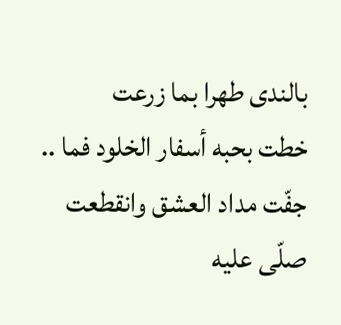بالندى طهرا بما زرعت
خطت بحبه أسفار الخلود فما ..
جفّت مداد العشق وانقطعت
صلّى عليه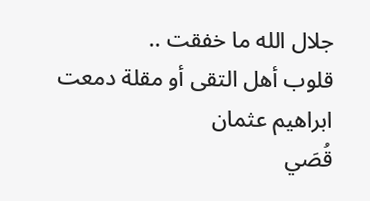جلال الله ما خفقت ..
قلوب أهل التقى أو مقلة دمعت
ابراهيم عثمان
قُصَي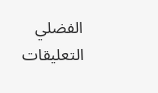الفضلي
التعليقات